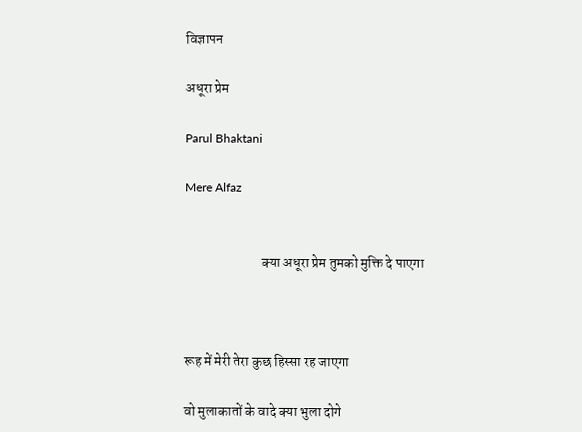विज्ञापन

अधूरा प्रेम

Parul Bhaktani

Mere Alfaz


                            क्या अधूरा प्रेम तुमको मुक्ति दे पाएगा



रूह में मेरी तेरा कुछ हिस्सा रह जाएगा

वो मुलाकातों के वादे क्या भुला दोगे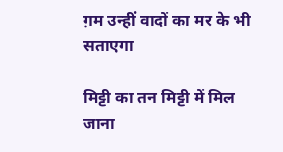ग़म उन्हीं वादों का मर के भी सताएगा

मिट्टी का तन मिट्टी में मिल जाना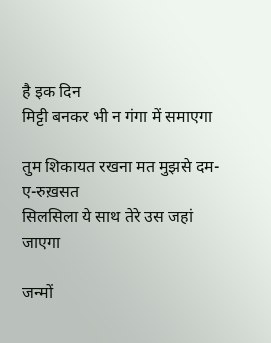है इक दिन
मिट्टी बनकर भी न गंगा में समाएगा

तुम शिकायत रखना मत मुझसे दम-ए-रुख़सत
सिलसिला ये साथ तेरे उस जहां जाएगा

जन्मों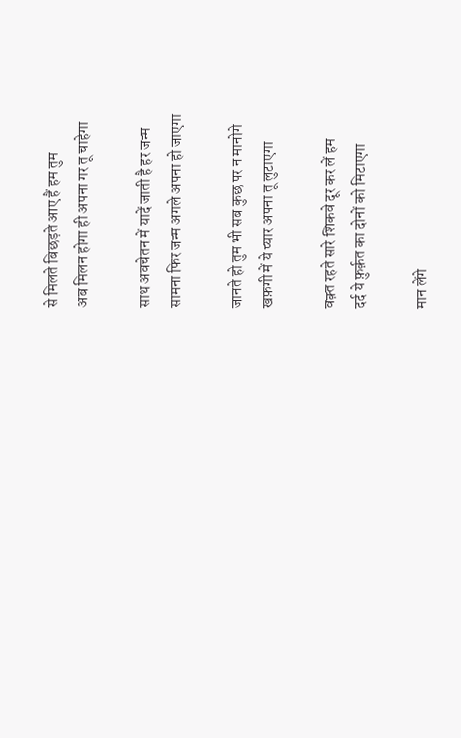से मिलते बिछड़ते आए हैं हम तुम
अब मिलन होगा ही अपना गर तू चाहेगा

साथ अवचेतन में यादें जाती है हर जन्म
सामना फिर जन्म अगले अपना हो जाएगा

जानते हो तुम भी सब कुछ पर न मानोगे
खफ़गी में ये प्यार अपना तू लुटाएगा

वक़्त रहते सारे शिकवे दूर कर लें हम
दर्द ये फ़ुर्क़त का दोनों को मिटाएगा

मान लेंगे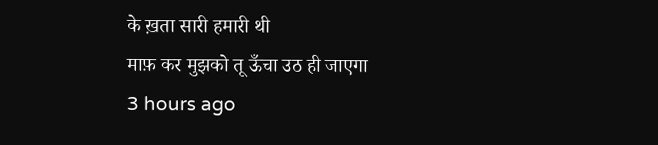के ख़ता सारी हमारी थी
माफ़ कर मुझको तू ऊँचा उठ ही जाएगा
3 hours ago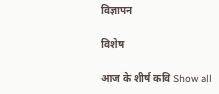विज्ञापन

विशेष

आज के शीर्ष कवि Show all